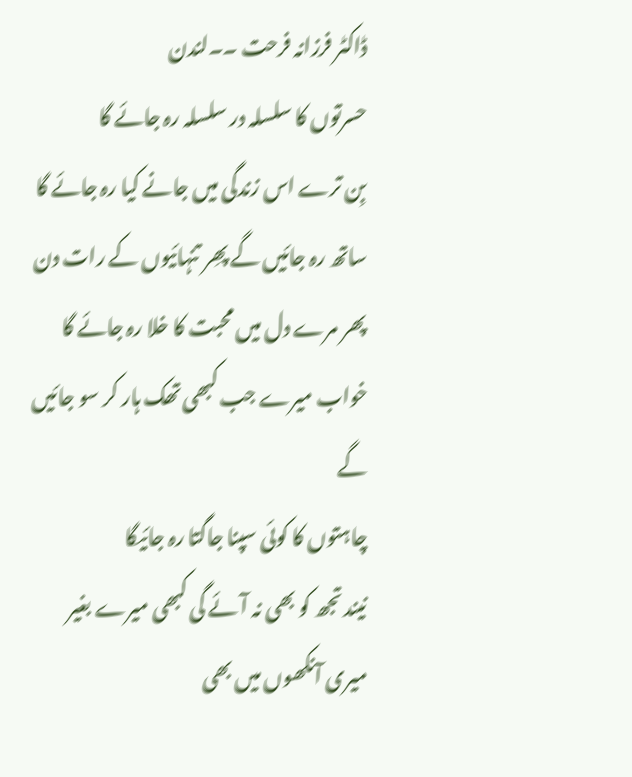ڈاکٹر فرزانہ فرحت ۔۔لندن
حسرتوں کا سلسلہ در سلسلہ رہ جائے گا
بِن ترے اس زندگی میں جانے کیا رہ جائے گا
ساتھ رہ جائیں گے پھِر تنہائیوں کے رات دن
پھر مرے دل میں محبت کا خلا رہ جائے گا
خواب میرے جب کبھی تھک ہار کر سو جائیں گے
چاہتوں کا کوئی سپنا جاگتا رہ جائیگا
نیند تجھ کو بھی نہ آئے گی کبھی میرے بغیر
میری آنکھوں میں بھی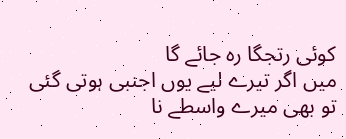کوئی رتجگا رہ جائے گا
میں اگر تیرے لیے یوں اجنبی ہوتی گئی
تو بھی میرے واسطے نا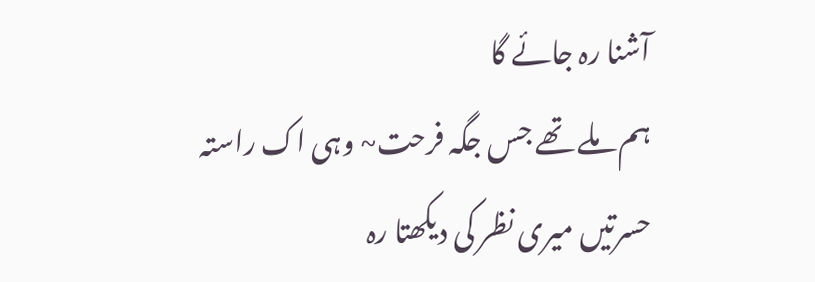آشنا رہ جائے گا
ہم ملے تھے جس جگہ فرحت~ وہی اک راستہ
حسرتیں میری نظر کی دیکھتا رہ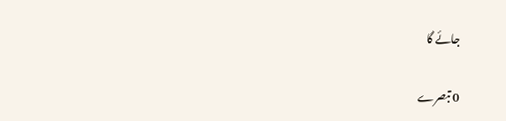جائے گا

0 تبصرے